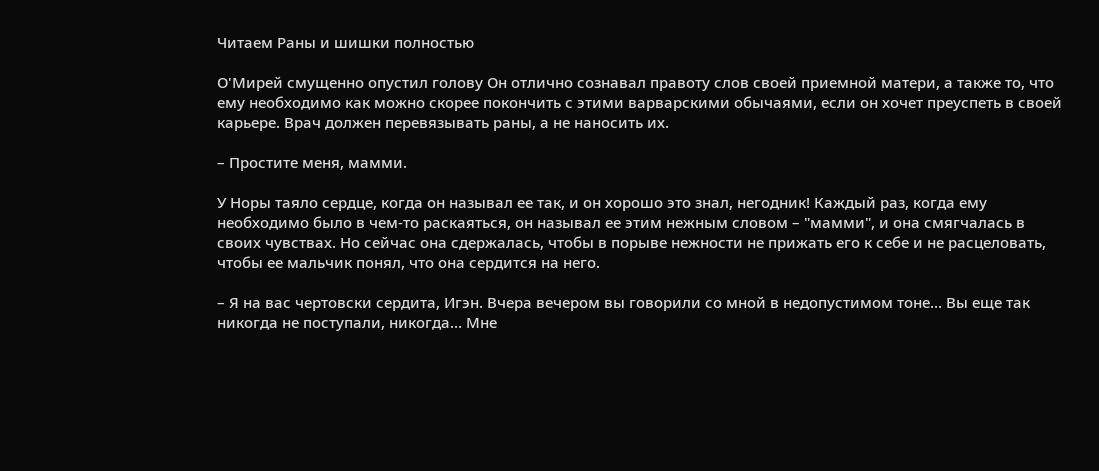Читаем Раны и шишки полностью

О'Мирей смущенно опустил голову Он отлично сознавал правоту слов своей приемной матери, а также то, что ему необходимо как можно скорее покончить с этими варварскими обычаями, если он хочет преуспеть в своей карьере. Врач должен перевязывать раны, а не наносить их.

– Простите меня, мамми.

У Норы таяло сердце, когда он называл ее так, и он хорошо это знал, негодник! Каждый раз, когда ему необходимо было в чем-то раскаяться, он называл ее этим нежным словом – "мамми", и она смягчалась в своих чувствах. Но сейчас она сдержалась, чтобы в порыве нежности не прижать его к себе и не расцеловать, чтобы ее мальчик понял, что она сердится на него.

– Я на вас чертовски сердита, Игэн. Вчера вечером вы говорили со мной в недопустимом тоне… Вы еще так никогда не поступали, никогда… Мне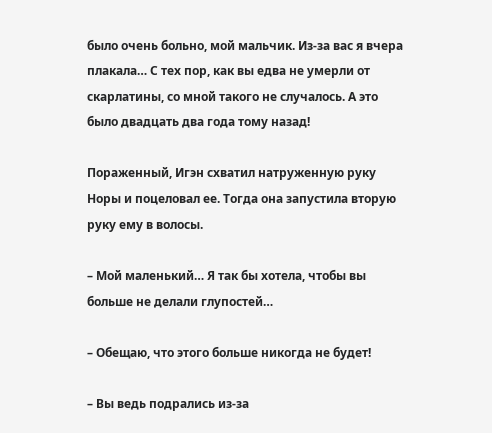было очень больно, мой мальчик. Из-за вас я вчера плакала… С тех пор, как вы едва не умерли от скарлатины, со мной такого не случалось. А это было двадцать два года тому назад!

Пораженный, Игэн схватил натруженную руку Норы и поцеловал ее. Тогда она запустила вторую руку ему в волосы.

– Мой маленький… Я так бы хотела, чтобы вы больше не делали глупостей…

– Обещаю, что этого больше никогда не будет!

– Вы ведь подрались из-за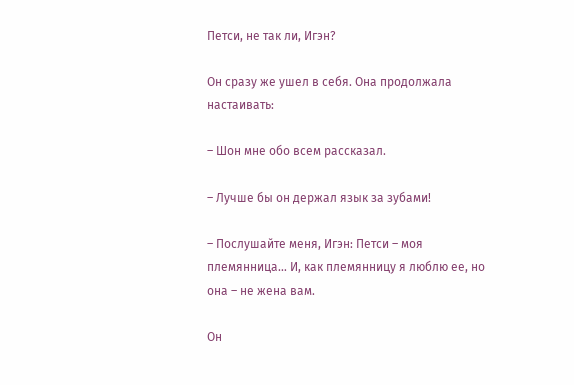Петси, не так ли, Игэн?

Он сразу же ушел в себя. Она продолжала настаивать:

– Шон мне обо всем рассказал.

– Лучше бы он держал язык за зубами!

– Послушайте меня, Игэн: Петси – моя племянница… И, как племянницу я люблю ее, но она – не жена вам.

Он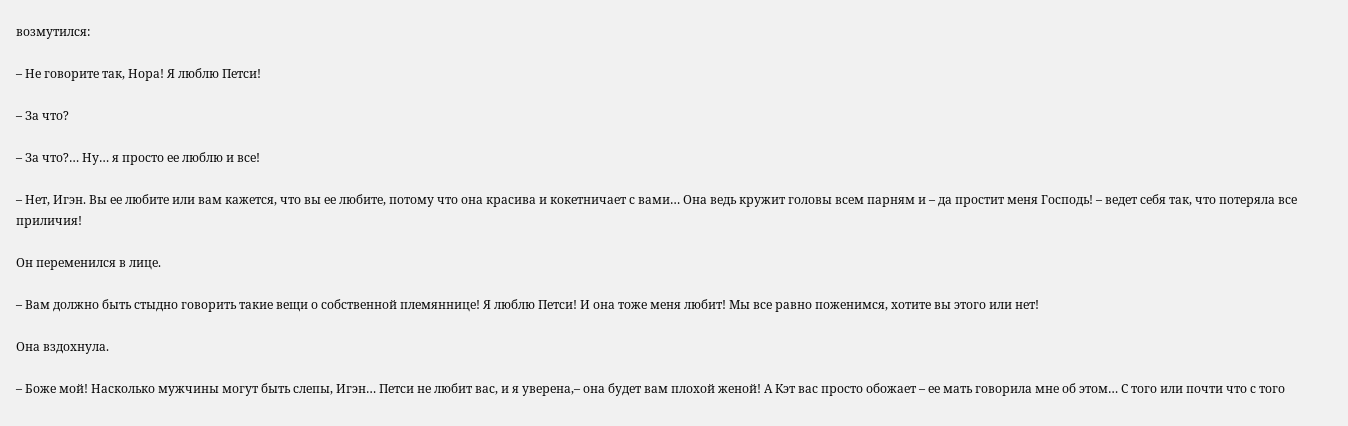возмутился:

– Не говорите так, Нора! Я люблю Петси!

– За что?

– За что?… Ну… я просто ее люблю и все!

– Нет, Игэн. Вы ее любите или вам кажется, что вы ее любите, потому что она красива и кокетничает с вами… Она ведь кружит головы всем парням и – да простит меня Господь! – ведет себя так, что потеряла все приличия!

Он переменился в лице.

– Вам должно быть стыдно говорить такие вещи о собственной племяннице! Я люблю Петси! И она тоже меня любит! Мы все равно поженимся, хотите вы этого или нет!

Она вздохнула.

– Боже мой! Насколько мужчины могут быть слепы, Игэн… Петси не любит вас, и я уверена,– она будет вам плохой женой! А Кэт вас просто обожает – ее мать говорила мне об этом… С того или почти что с того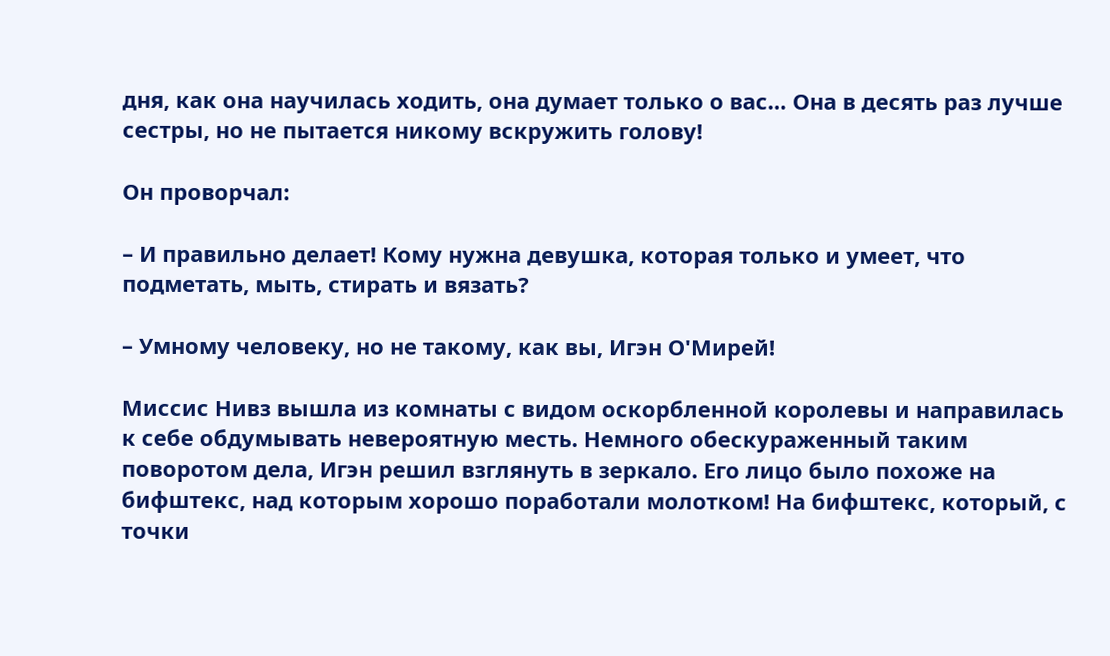дня, как она научилась ходить, она думает только о вас… Она в десять раз лучше сестры, но не пытается никому вскружить голову!

Он проворчал:

– И правильно делает! Кому нужна девушка, которая только и умеет, что подметать, мыть, стирать и вязать?

– Умному человеку, но не такому, как вы, Игэн О'Мирей!

Миссис Нивз вышла из комнаты с видом оскорбленной королевы и направилась к себе обдумывать невероятную месть. Немного обескураженный таким поворотом дела, Игэн решил взглянуть в зеркало. Его лицо было похоже на бифштекс, над которым хорошо поработали молотком! На бифштекс, который, с точки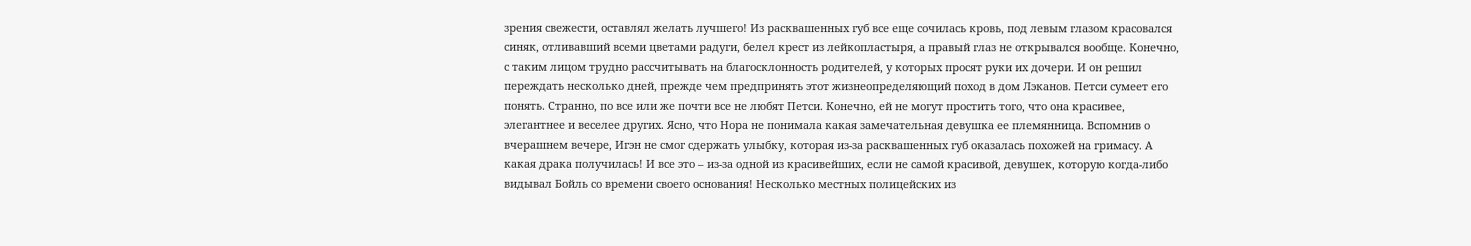зрения свежести, оставлял желать лучшего! Из расквашенных губ все еще сочилась кровь, под левым глазом красовался синяк, отливавший всеми цветами радуги, белел крест из лейкопластыря, а правый глаз не открывался вообще. Конечно, с таким лицом трудно рассчитывать на благосклонность родителей, у которых просят руки их дочери. И он решил переждать несколько дней, прежде чем предпринять этот жизнеопределяющий поход в дом Лэканов. Петси сумеет его понять. Странно, по все или же почти все не любят Петси. Конечно, ей не могут простить того, что она красивее, элегантнее и веселее других. Ясно, что Нора не понимала какая замечательная девушка ее племянница. Вспомнив о вчерашнем вечере, Игэн не смог сдержать улыбку, которая из-за расквашенных губ оказалась похожей на гримасу. А какая драка получилась! И все это – из-за одной из красивейших, если не самой красивой, девушек, которую когда-либо видывал Бойль со времени своего основания! Несколько местных полицейских из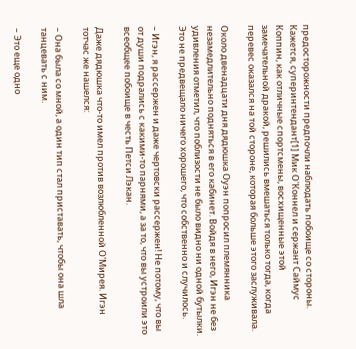предосторожности предпочли наблюдать побоище со стороны. Кажется, суперинтендант[1] Мик О'Коннел и сержант Саймус Коппин, как отличные спортсмены, восхищенные этой замечательной дракой, решились вмешаться только тогда, когда перевес оказался на той стороне, которая больше этого заслуживала.

Около двенадцати дня дядюшка Оуэн попросил племянника незамедлительно подняться в его кабинет. Войдя в него, Игэн не без удивления отметил, что поблизости не было видно ни одной бутылки. Это не предвещало ничего хорошего, что собственно и случилось.

– Игэн, я рассержен и даже чертовски рассержен! Не потому, что вы от души подрались с какими-то парнями, а за то, что вы устроили это всеобщее побоище в честь Петси Лэкан.

Даже дядюшка что-то имел против возлюбленной О'Мирея. Игэн тотчас же нашелся:

– Она была со мной, а один тип стал приставать, чтобы она шла танцевать с ним.

– Это еще одно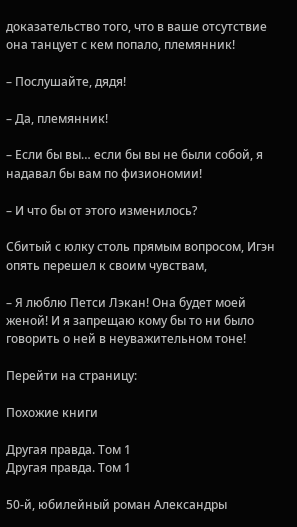доказательство того, что в ваше отсутствие она танцует с кем попало, племянник!

– Послушайте, дядя!

– Да, племянник!

– Если бы вы… если бы вы не были собой, я надавал бы вам по физиономии!

– И что бы от этого изменилось?

Сбитый с юлку столь прямым вопросом, Игэн опять перешел к своим чувствам,

– Я люблю Петси Лэкан! Она будет моей женой! И я запрещаю кому бы то ни было говорить о ней в неуважительном тоне!

Перейти на страницу:

Похожие книги

Другая правда. Том 1
Другая правда. Том 1

50-й, юбилейный роман Александры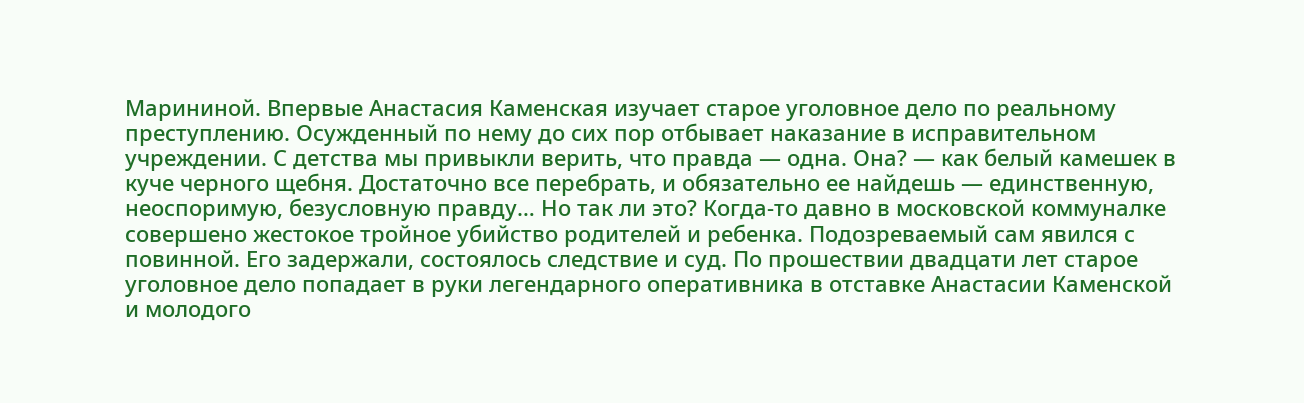Марининой. Впервые Анастасия Каменская изучает старое уголовное дело по реальному преступлению. Осужденный по нему до сих пор отбывает наказание в исправительном учреждении. С детства мы привыкли верить, что правда — одна. Она? — как белый камешек в куче черного щебня. Достаточно все перебрать, и обязательно ее найдешь — единственную, неоспоримую, безусловную правду… Но так ли это? Когда-то давно в московской коммуналке совершено жестокое тройное убийство родителей и ребенка. Подозреваемый сам явился с повинной. Его задержали, состоялось следствие и суд. По прошествии двадцати лет старое уголовное дело попадает в руки легендарного оперативника в отставке Анастасии Каменской и молодого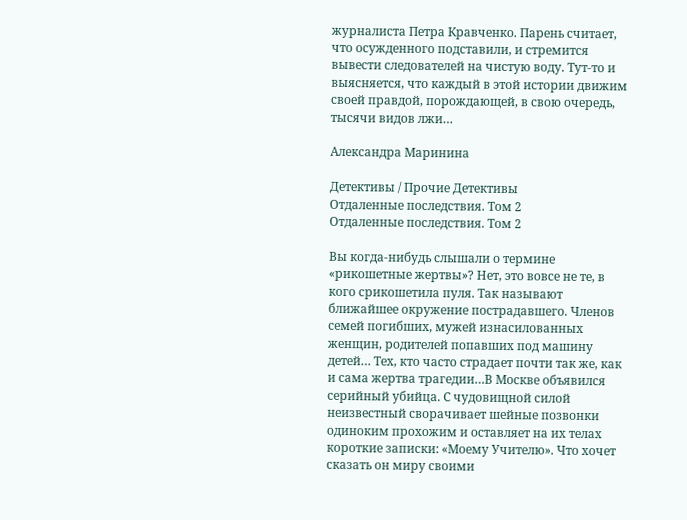журналиста Петра Кравченко. Парень считает, что осужденного подставили, и стремится вывести следователей на чистую воду. Тут-то и выясняется, что каждый в этой истории движим своей правдой, порождающей, в свою очередь, тысячи видов лжи…

Александра Маринина

Детективы / Прочие Детективы
Отдаленные последствия. Том 2
Отдаленные последствия. Том 2

Вы когда-нибудь слышали о термине «рикошетные жертвы»? Нет, это вовсе не те, в кого срикошетила пуля. Так называют ближайшее окружение пострадавшего. Членов семей погибших, мужей изнасилованных женщин, родителей попавших под машину детей… Тех, кто часто страдает почти так же, как и сама жертва трагедии…В Москве объявился серийный убийца. С чудовищной силой неизвестный сворачивает шейные позвонки одиноким прохожим и оставляет на их телах короткие записки: «Моему Учителю». Что хочет сказать он миру своими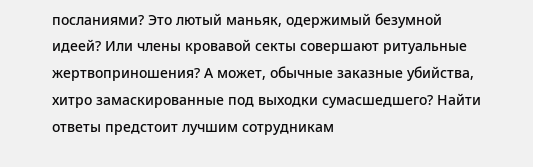посланиями? Это лютый маньяк, одержимый безумной идеей? Или члены кровавой секты совершают ритуальные жертвоприношения? А может, обычные заказные убийства, хитро замаскированные под выходки сумасшедшего? Найти ответы предстоит лучшим сотрудникам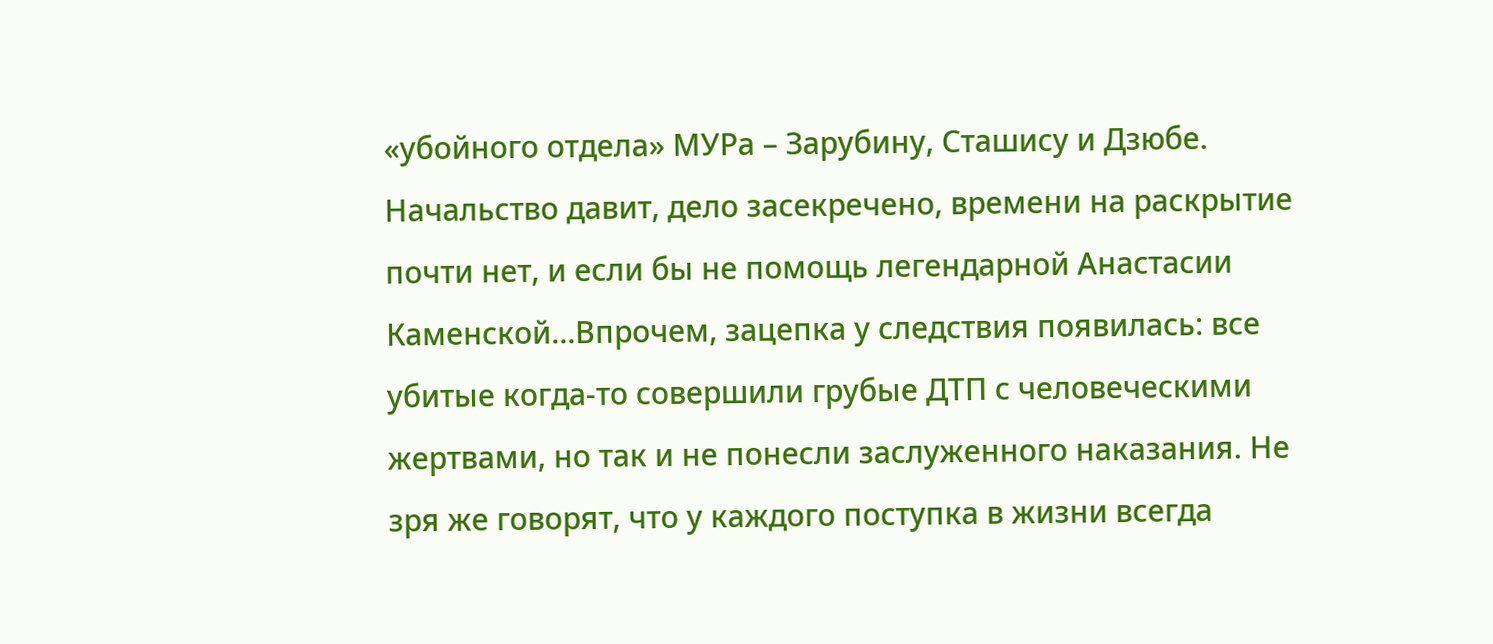«убойного отдела» МУРа – Зарубину, Сташису и Дзюбе. Начальство давит, дело засекречено, времени на раскрытие почти нет, и если бы не помощь легендарной Анастасии Каменской…Впрочем, зацепка у следствия появилась: все убитые когда-то совершили грубые ДТП с человеческими жертвами, но так и не понесли заслуженного наказания. Не зря же говорят, что у каждого поступка в жизни всегда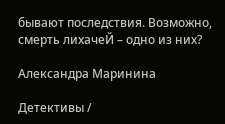бывают последствия. Возможно, смерть лихачеЙ – одно из них?

Александра Маринина

Детективы /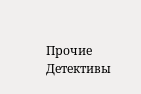Прочие Детективы